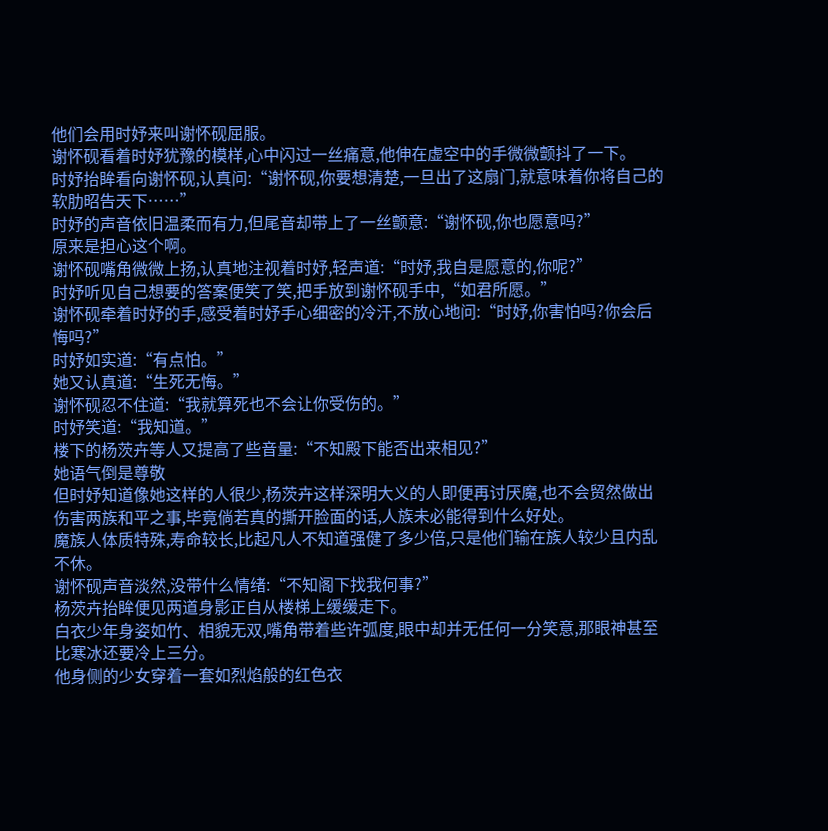他们会用时妤来叫谢怀砚屈服。
谢怀砚看着时妤犹豫的模样,心中闪过一丝痛意,他伸在虚空中的手微微颤抖了一下。
时妤抬眸看向谢怀砚,认真问:“谢怀砚,你要想清楚,一旦出了这扇门,就意味着你将自己的软肋昭告天下……”
时妤的声音依旧温柔而有力,但尾音却带上了一丝颤意:“谢怀砚,你也愿意吗?”
原来是担心这个啊。
谢怀砚嘴角微微上扬,认真地注视着时妤,轻声道:“时妤,我自是愿意的,你呢?”
时妤听见自己想要的答案便笑了笑,把手放到谢怀砚手中,“如君所愿。”
谢怀砚牵着时妤的手,感受着时妤手心细密的冷汗,不放心地问:“时妤,你害怕吗?你会后悔吗?”
时妤如实道:“有点怕。”
她又认真道:“生死无悔。”
谢怀砚忍不住道:“我就算死也不会让你受伤的。”
时妤笑道:“我知道。”
楼下的杨茨卉等人又提高了些音量:“不知殿下能否出来相见?”
她语气倒是尊敬
但时妤知道像她这样的人很少,杨茨卉这样深明大义的人即便再讨厌魔,也不会贸然做出伤害两族和平之事,毕竟倘若真的撕开脸面的话,人族未必能得到什么好处。
魔族人体质特殊,寿命较长,比起凡人不知道强健了多少倍,只是他们输在族人较少且内乱不休。
谢怀砚声音淡然,没带什么情绪:“不知阁下找我何事?”
杨茨卉抬眸便见两道身影正自从楼梯上缓缓走下。
白衣少年身姿如竹、相貌无双,嘴角带着些许弧度,眼中却并无任何一分笑意,那眼神甚至比寒冰还要冷上三分。
他身侧的少女穿着一套如烈焰般的红色衣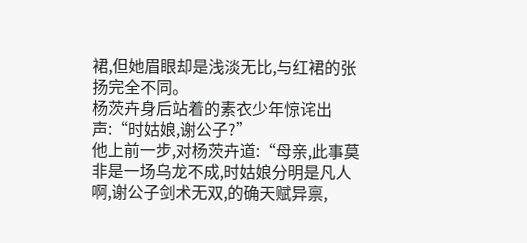裙,但她眉眼却是浅淡无比,与红裙的张扬完全不同。
杨茨卉身后站着的素衣少年惊诧出声:“时姑娘,谢公子?”
他上前一步,对杨茨卉道:“母亲,此事莫非是一场乌龙不成,时姑娘分明是凡人啊,谢公子剑术无双,的确天赋异禀,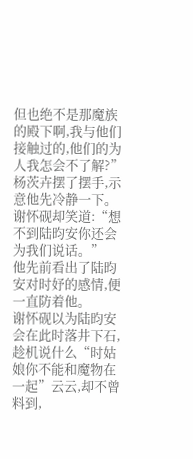但也绝不是那魔族的殿下啊,我与他们接触过的,他们的为人我怎会不了解?”
杨茨卉摆了摆手,示意他先冷静一下。
谢怀砚却笑道:“想不到陆昀安你还会为我们说话。”
他先前看出了陆昀安对时妤的感情,便一直防着他。
谢怀砚以为陆昀安会在此时落井下石,趁机说什么“时姑娘你不能和魔物在一起”云云,却不曾料到,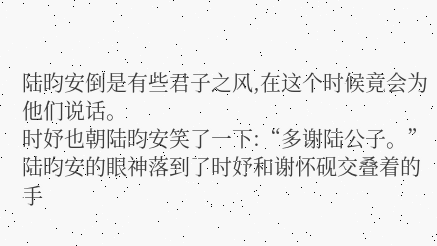陆昀安倒是有些君子之风,在这个时候竟会为他们说话。
时妤也朝陆昀安笑了一下:“多谢陆公子。”
陆昀安的眼神落到了时妤和谢怀砚交叠着的手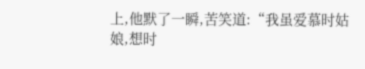上,他默了一瞬,苦笑道:“我虽爱慕时姑娘,想时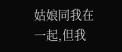姑娘同我在一起,但我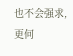也不会强求,更何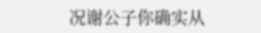况谢公子你确实从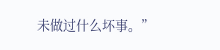未做过什么坏事。”